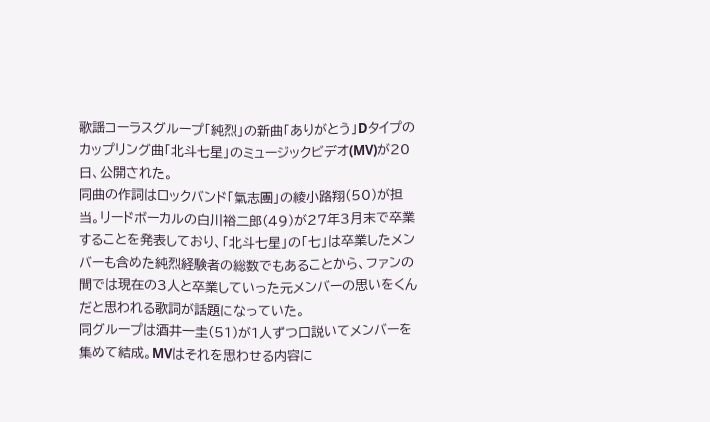歌謡コーラスグループ「純烈」の新曲「ありがとう」Dタイプのカップリング曲「北斗七星」のミュージックビデオ(MV)が20日、公開された。
同曲の作詞はロックバンド「氣志團」の綾小路翔(50)が担当。リードボーカルの白川裕二郎(49)が27年3月末で卒業することを発表しており、「北斗七星」の「七」は卒業したメンバーも含めた純烈経験者の総数でもあることから、ファンの間では現在の3人と卒業していった元メンバーの思いをくんだと思われる歌詞が話題になっていた。
同グループは酒井一圭(51)が1人ずつ口説いてメンバーを集めて結成。MVはそれを思わせる内容に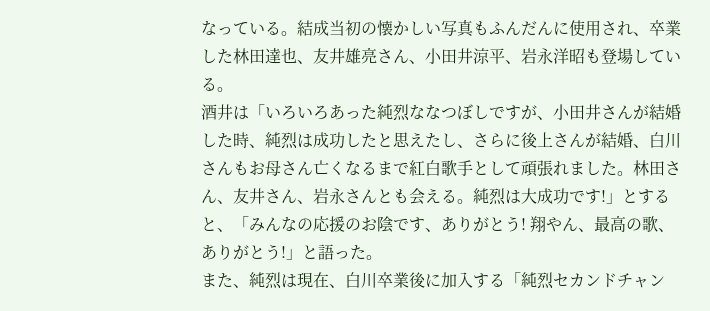なっている。結成当初の懐かしい写真もふんだんに使用され、卒業した林田達也、友井雄亮さん、小田井涼平、岩永洋昭も登場している。
酒井は「いろいろあった純烈ななつぼしですが、小田井さんが結婚した時、純烈は成功したと思えたし、さらに後上さんが結婚、白川さんもお母さん亡くなるまで紅白歌手として頑張れました。林田さん、友井さん、岩永さんとも会える。純烈は大成功です!」とすると、「みんなの応援のお陰です、ありがとう! 翔やん、最高の歌、ありがとう!」と語った。
また、純烈は現在、白川卒業後に加入する「純烈セカンドチャン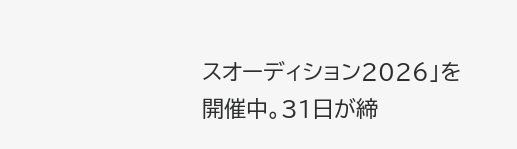スオーディション2026」を開催中。31日が締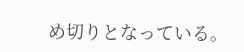め切りとなっている。